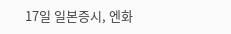17일 일본증시, 엔화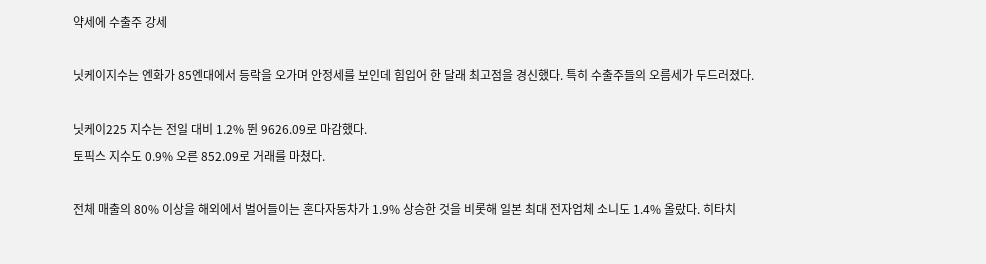약세에 수출주 강세

닛케이지수는 엔화가 85엔대에서 등락을 오가며 안정세를 보인데 힘입어 한 달래 최고점을 경신했다. 특히 수출주들의 오름세가 두드러졌다.

닛케이225 지수는 전일 대비 1.2% 뛴 9626.09로 마감했다.
토픽스 지수도 0.9% 오른 852.09로 거래를 마쳤다.

전체 매출의 80% 이상을 해외에서 벌어들이는 혼다자동차가 1.9% 상승한 것을 비롯해 일본 최대 전자업체 소니도 1.4% 올랐다. 히타치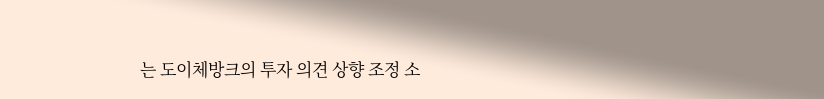는 도이체방크의 투자 의견 상향 조정 소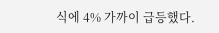식에 4% 가까이 급등했다.